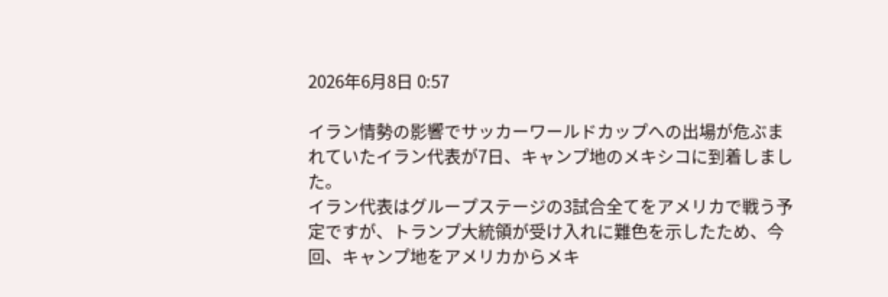2026年6月8日 0:57

イラン情勢の影響でサッカーワールドカップへの出場が危ぶまれていたイラン代表が7日、キャンプ地のメキシコに到着しました。
イラン代表はグループステージの3試合全てをアメリカで戦う予定ですが、トランプ大統領が受け入れに難色を示したため、今回、キャンプ地をアメリカからメキ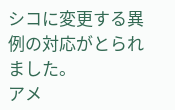シコに変更する異例の対応がとられました。
アメ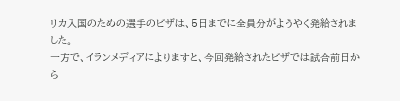リカ入国のための選手のビザは、5日までに全員分がようやく発給されました。
一方で、イランメディアによりますと、今回発給されたビザでは試合前日から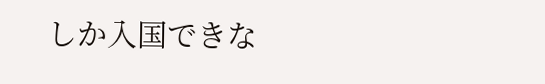しか入国できな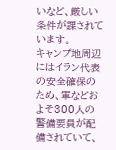いなど、厳しい条件が課されています。
キャンプ地周辺にはイラン代表の安全確保のため、軍などおよそ300人の警備要員が配備されていて、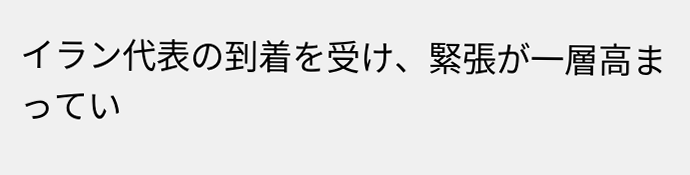イラン代表の到着を受け、緊張が一層高まってい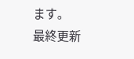ます。
最終更新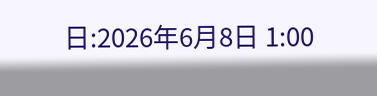日:2026年6月8日 1:00